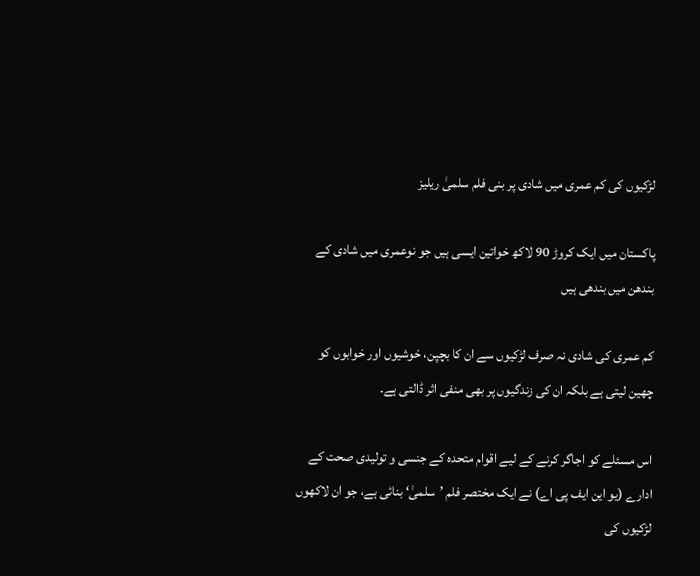لڑکیوں کی کم عمری میں شادی پر بنی فلم سلمیٰ ریلیز

پاکستان میں ایک کروڑ 90 لاکھ خواتین ایسی ہیں جو نوعمری میں شادی کے بندھن میں بندھی ہیں

کم عمری کی شادی نہ صرف لڑکیوں سے ان کا بچپن، خوشیوں اور خوابوں کو چھین لیتی ہے بلکہ ان کی زندگیوں پر بھی منفی اثر ڈالتی ہے۔

اس مسئلے کو اجاگر کرنے کے لیے اقوام متحدہ کے جنسی و تولیدی صحت کے ادارے (یو این ایف پی اے) نے ایک مختصر فلم ’سلمیٰ‘ بنائی ہے، جو ان لاکھوں لڑکیوں کی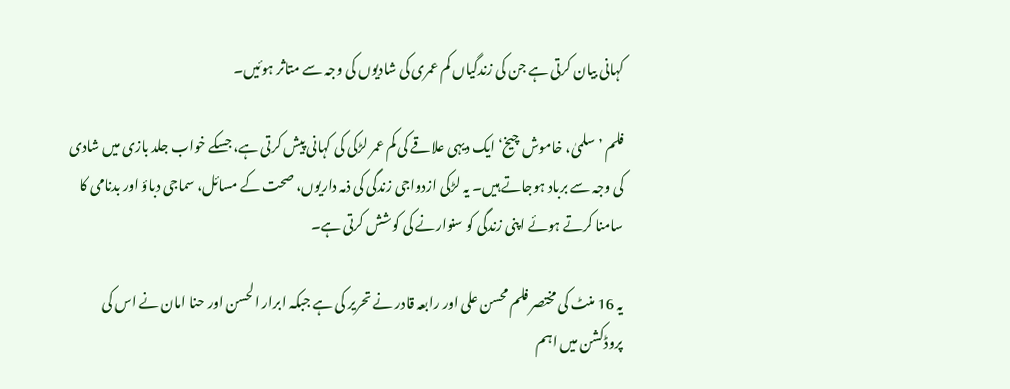کہانی بیان کرتی ہے جن کی زندگیاں کم عمری کی شادیوں کی وجہ سے متاثر ہوئیں۔

فلم ’سلمیٰ، خاموش چیخ‘ ایک دیہی علاقے کی کم عمر لڑکی کی کہانی پیش کرتی ہے، جسکے خواب جلد بازی میں شادی کی وجہ سے برباد ہوجاتے ہیں۔ یہ لڑکی ازدواجی زندگی کی ذمہ داریوں، صحت کے مسائل، سماجی دباؤ اور بدنامی کا سامنا کرتے ہوئے اپنی زندگی کو سنوارنے کی کوشش کرتی ہے۔

یہ 16 منٹ کی مختصر فلم محسن علی اور رابعہ قادر نے تحریر کی ہے جبکہ ابرار الحسن اور حنا امان نے اس کی پروڈکشن میں اہم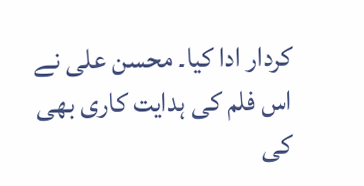کردار ادا کیا۔ محسن علی نے اس فلم کی ہدایت کاری بھی کی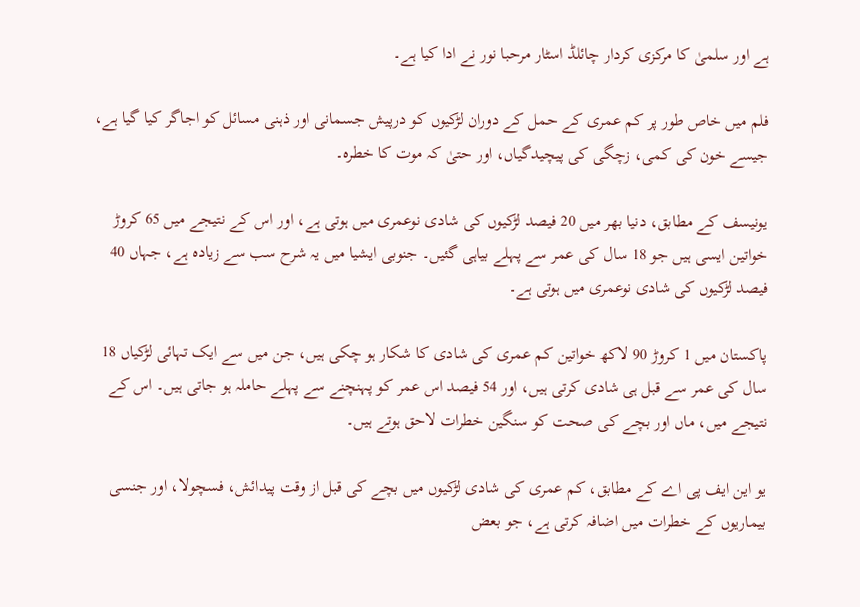ہے اور سلمیٰ کا مرکزی کردار چائلڈ اسٹار مرحبا نور نے ادا کیا ہے۔

فلم میں خاص طور پر کم عمری کے حمل کے دوران لڑکیوں کو درپیش جسمانی اور ذہنی مسائل کو اجاگر کیا گیا ہے، جیسے خون کی کمی، زچگی کی پیچیدگیاں، اور حتیٰ کہ موت کا خطرہ۔

یونیسف کے مطابق، دنیا بھر میں 20 فیصد لڑکیوں کی شادی نوعمری میں ہوتی ہے، اور اس کے نتیجے میں 65 کروڑ خواتین ایسی ہیں جو 18 سال کی عمر سے پہلے بیاہی گئیں۔ جنوبی ایشیا میں یہ شرح سب سے زیادہ ہے، جہاں 40 فیصد لڑکیوں کی شادی نوعمری میں ہوتی ہے۔

پاکستان میں 1 کروڑ 90 لاکھ خواتین کم عمری کی شادی کا شکار ہو چکی ہیں، جن میں سے ایک تہائی لڑکیاں 18 سال کی عمر سے قبل ہی شادی کرتی ہیں، اور 54 فیصد اس عمر کو پہنچنے سے پہلے حاملہ ہو جاتی ہیں۔ اس کے نتیجے میں، ماں اور بچے کی صحت کو سنگین خطرات لاحق ہوتے ہیں۔

یو این ایف پی اے کے مطابق، کم عمری کی شادی لڑکیوں میں بچے کی قبل از وقت پیدائش، فسچولا، اور جنسی بیماریوں کے خطرات میں اضافہ کرتی ہے، جو بعض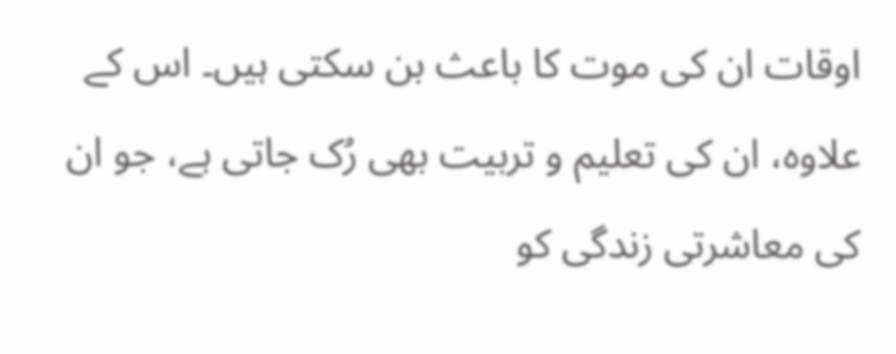اوقات ان کی موت کا باعث بن سکتی ہیں۔ اس کے علاوہ، ان کی تعلیم و تربیت بھی رُک جاتی ہے، جو ان کی معاشرتی زندگی کو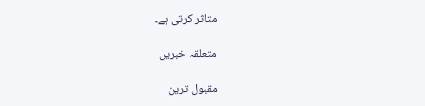متاثر کرتی ہے۔

متعلقہ خبریں

مقبول ترین